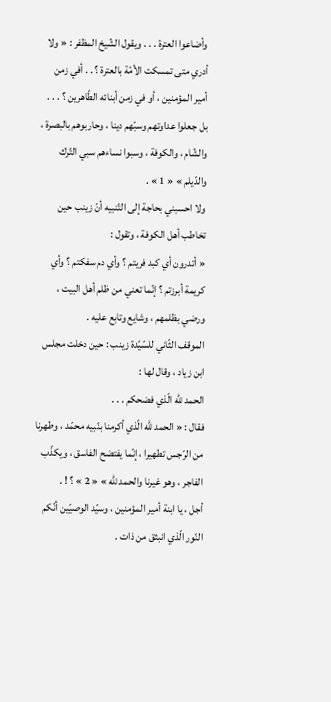وأضاعوا العترة . . . ويقول الشّيخ المظفر : « ولا أدري متى تمسكت الأمّة بالعترة ؟ . . أفي زمن أمير المؤمنين ، أو في زمن أبنائه الطّاهرين ؟ . . . بل جعلوا عداوتهم وسبّهم دينا ، وحاربوهم بالبصرة ، والشّام ، والكوفة ، وسبوا نساءهم سبي التّرك والدّيلم » « 1 » .
ولا احسبني بحاجة إلى التّنبيه أنّ زينب حين تخاطب أهل الكوفة ، وتقول :
« أتدرون أي كبد فريتم ؟ وأي دم سفكتم ؟ وأي كريمة أبرزتم ؟ إنّما تعني من ظلم أهل البيت ، ورضي بظلمهم ، وشايع وتابع عليه .
الموقف الثّاني للسّيّدة زينب : حين دخلت مجلس ابن زياد ، وقال لها :
الحمد للّه الّذي فضحكم . . .
فقال : « الحمد للّه الّذي أكرمنا بنّبيه محمّد ، وطهرنا من الرّجس تطهيرا ، إنّما يفتضح الفاسق ، ويكذّب الفاجر ، وهو غيرنا والحمد للّه » « 2 » ؟ ! .
أجل ، يا ابنة أمير المؤمنين ، وسيّد الوصيّين أنّكم النّور الّذي انبثق من ذات .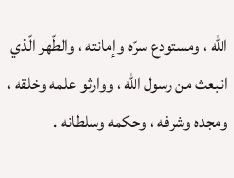اللّه ، ومستودع سرّه وإمانته ، والطّهر الّذي انبعث من رسول اللّه ، ووارثو علمه وخلقه ، ومجده وشرفه ، وحكمه وسلطانه .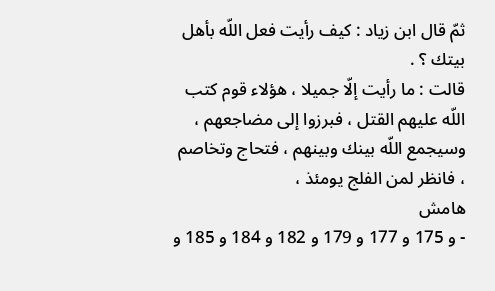ثمّ قال ابن زياد : كيف رأيت فعل اللّه بأهل بيتك ؟ .
قالت : ما رأيت إلّا جميلا ، هؤلاء قوم كتب اللّه عليهم القتل ، فبرزوا إلى مضاجعهم ، وسيجمع اللّه بينك وبينهم ، فتحاج وتخاصم ، فانظر لمن الفلج يومئذ ،
هامش
- و 175 و 177 و 179 و 182 و 184 و 185 و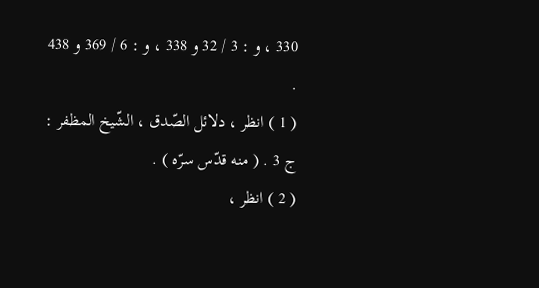330 ، و : 3 / 32 و 338 ، و : 6 / 369 و 438 .
( 1 ) انظر ، دلائل الصّدق ، الشّيخ المظفر : ج 3 . ( منه قدّس سرّه ) .
( 2 ) انظر ،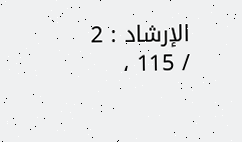الإرشاد : 2 / 115 ،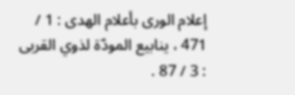إعلام الورى بأعلام الهدى : 1 / 471 ، ينابيع المودّة لذوي القربى : 3 / 87 .